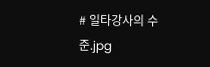# 일타강사의 수준.jpg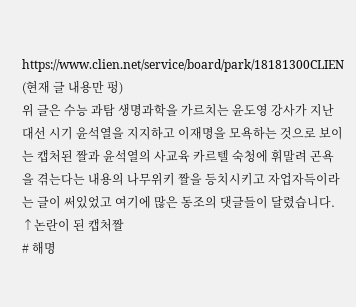https://www.clien.net/service/board/park/18181300CLIEN (현재 글 내용만 펑)
위 글은 수능 과탐 생명과학을 가르치는 윤도영 강사가 지난 대선 시기 윤석열을 지지하고 이재명을 모욕하는 것으로 보이는 캡처된 짤과 윤석열의 사교육 카르텔 숙청에 휘말려 곤욕을 겪는다는 내용의 나무위키 짤을 등치시키고 자업자득이라는 글이 써있었고 여기에 많은 동조의 댓글들이 달렸습니다.
↑논란이 된 캡처짤
# 해명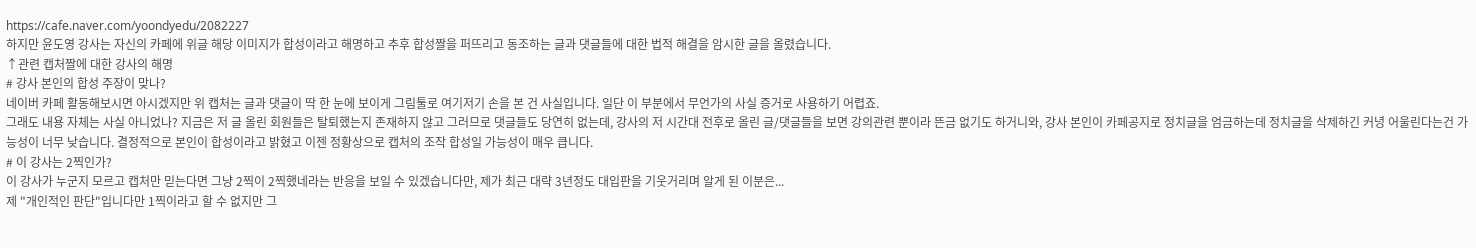https://cafe.naver.com/yoondyedu/2082227
하지만 윤도영 강사는 자신의 카페에 위글 해당 이미지가 합성이라고 해명하고 추후 합성짤을 퍼뜨리고 동조하는 글과 댓글들에 대한 법적 해결을 암시한 글을 올렸습니다.
↑관련 캡처짤에 대한 강사의 해명
# 강사 본인의 합성 주장이 맞나?
네이버 카페 활동해보시면 아시겠지만 위 캡처는 글과 댓글이 딱 한 눈에 보이게 그림툴로 여기저기 손을 본 건 사실입니다. 일단 이 부분에서 무언가의 사실 증거로 사용하기 어렵죠.
그래도 내용 자체는 사실 아니었나? 지금은 저 글 올린 회원들은 탈퇴했는지 존재하지 않고 그러므로 댓글들도 당연히 없는데, 강사의 저 시간대 전후로 올린 글/댓글들을 보면 강의관련 뿐이라 뜬금 없기도 하거니와, 강사 본인이 카페공지로 정치글을 엄금하는데 정치글을 삭제하긴 커녕 어울린다는건 가능성이 너무 낮습니다. 결정적으로 본인이 합성이라고 밝혔고 이젠 정황상으로 캡처의 조작 합성일 가능성이 매우 큽니다.
# 이 강사는 2찍인가?
이 강사가 누군지 모르고 캡처만 믿는다면 그냥 2찍이 2찍했네라는 반응을 보일 수 있겠습니다만, 제가 최근 대략 3년정도 대입판을 기웃거리며 알게 된 이분은...
제 "개인적인 판단"입니다만 1찍이라고 할 수 없지만 그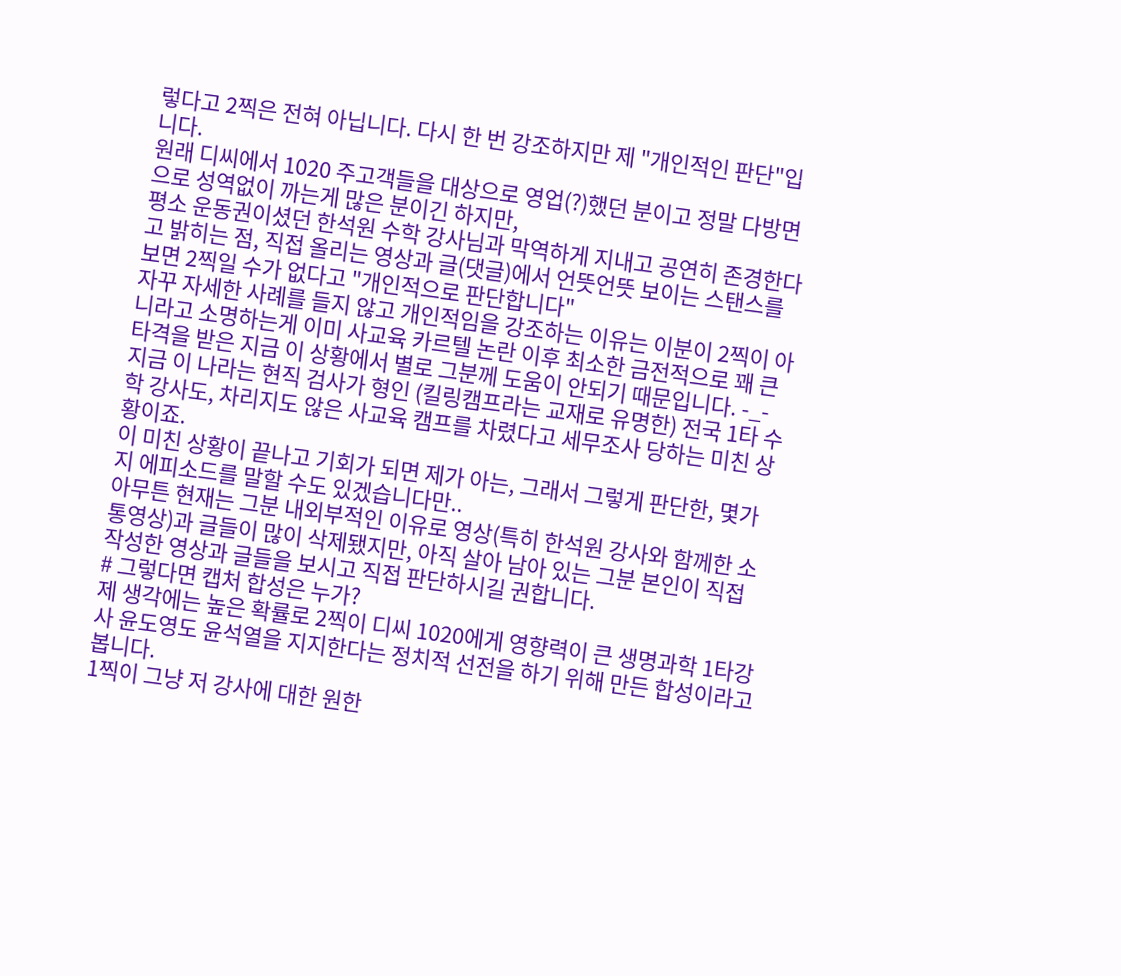렇다고 2찍은 전혀 아닙니다. 다시 한 번 강조하지만 제 "개인적인 판단"입니다.
원래 디씨에서 1020 주고객들을 대상으로 영업(?)했던 분이고 정말 다방면으로 성역없이 까는게 많은 분이긴 하지만,
평소 운동권이셨던 한석원 수학 강사님과 막역하게 지내고 공연히 존경한다고 밝히는 점, 직접 올리는 영상과 글(댓글)에서 언뜻언뜻 보이는 스탠스를 보면 2찍일 수가 없다고 "개인적으로 판단합니다"
자꾸 자세한 사례를 들지 않고 개인적임을 강조하는 이유는 이분이 2찍이 아니라고 소명하는게 이미 사교육 카르텔 논란 이후 최소한 금전적으로 꽤 큰 타격을 받은 지금 이 상황에서 별로 그분께 도움이 안되기 때문입니다. -_-
지금 이 나라는 현직 검사가 형인 (킬링캠프라는 교재로 유명한) 전국 1타 수학 강사도, 차리지도 않은 사교육 캠프를 차렸다고 세무조사 당하는 미친 상황이죠.
이 미친 상황이 끝나고 기회가 되면 제가 아는, 그래서 그렇게 판단한, 몇가지 에피소드를 말할 수도 있겠습니다만..
아무튼 현재는 그분 내외부적인 이유로 영상(특히 한석원 강사와 함께한 소통영상)과 글들이 많이 삭제됐지만, 아직 살아 남아 있는 그분 본인이 직접 작성한 영상과 글들을 보시고 직접 판단하시길 권합니다.
# 그렇다면 캡처 합성은 누가?
제 생각에는 높은 확률로 2찍이 디씨 1020에게 영향력이 큰 생명과학 1타강사 윤도영도 윤석열을 지지한다는 정치적 선전을 하기 위해 만든 합성이라고 봅니다.
1찍이 그냥 저 강사에 대한 원한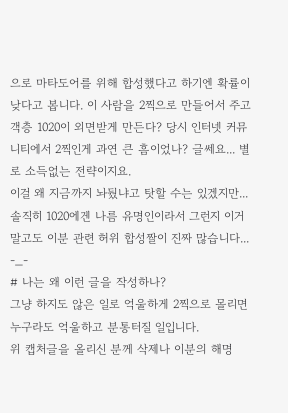으로 마타도어를 위해 합성했다고 하기엔 확률이 낮다고 봅니다. 이 사람을 2찍으로 만들어서 주고객층 1020이 외면받게 만든다? 당시 인터넷 커뮤니티에서 2찍인게 과연 큰 흠이었나? 글쎄요... 별로 소득없는 전략이지요.
이걸 왜 지금까지 놔뒀냐고 탓할 수는 있겠지만... 솔직히 1020에겐 나름 유명인이라서 그런지 이거 말고도 이분 관련 허위 합성짤이 진짜 많습니다... -_-
# 나는 왜 이런 글을 작성하나?
그냥 하지도 않은 일로 억울하게 2찍으로 몰리면 누구라도 억울하고 분통터질 일입니다.
위 캡처글을 올리신 분께 삭제나 이분의 해명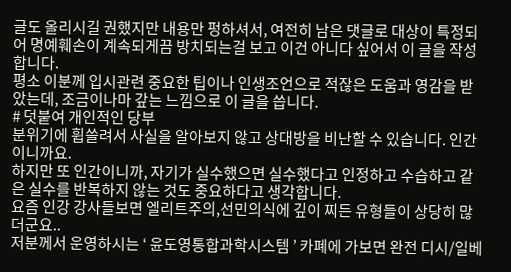글도 올리시길 권했지만 내용만 펑하셔서, 여전히 남은 댓글로 대상이 특정되어 명예훼손이 계속되게끔 방치되는걸 보고 이건 아니다 싶어서 이 글을 작성합니다.
평소 이분께 입시관련 중요한 팁이나 인생조언으로 적잖은 도움과 영감을 받았는데, 조금이나마 갚는 느낌으로 이 글을 씁니다.
# 덧붙여 개인적인 당부
분위기에 휩쓸려서 사실을 알아보지 않고 상대방을 비난할 수 있습니다. 인간이니까요.
하지만 또 인간이니까, 자기가 실수했으면 실수했다고 인정하고 수습하고 같은 실수를 반복하지 않는 것도 중요하다고 생각합니다.
요즘 인강 강사들보면 엘리트주의,선민의식에 깊이 찌든 유형들이 상당히 많더군요..
저분께서 운영하시는 ‘ 윤도영통합과학시스템 ’ 카폐에 가보면 완전 디시/일베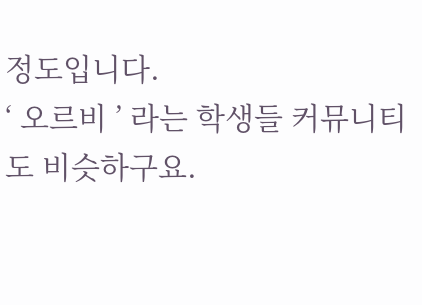정도입니다.
‘ 오르비 ’ 라는 학생들 커뮤니티도 비슷하구요.